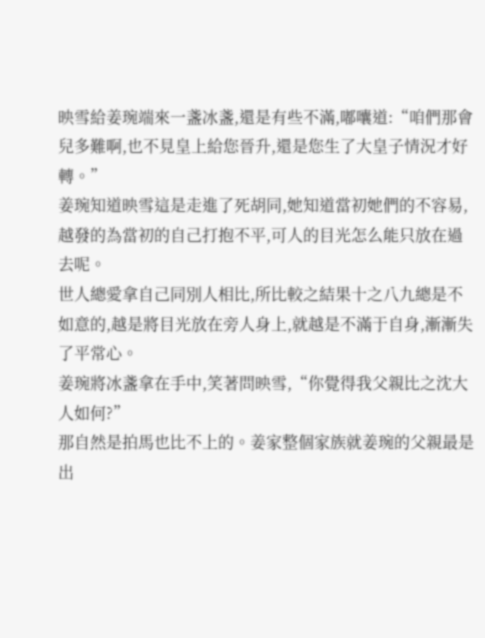映雪給姜琬端來一盞冰盞,還是有些不滿,嘟囔道:“咱們那會兒多難啊,也不見皇上給您晉升,還是您生了大皇子情況才好轉。”
姜琬知道映雪這是走進了死胡同,她知道當初她們的不容易,越發的為當初的自己打抱不平,可人的目光怎么能只放在過去呢。
世人總愛拿自己同別人相比,所比較之結果十之八九總是不如意的,越是將目光放在旁人身上,就越是不滿于自身,漸漸失了平常心。
姜琬將冰盞拿在手中,笑著問映雪,“你覺得我父親比之沈大人如何?”
那自然是拍馬也比不上的。姜家整個家族就姜琬的父親最是出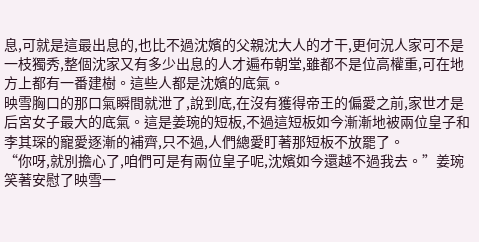息,可就是這最出息的,也比不過沈嬪的父親沈大人的才干,更何況人家可不是一枝獨秀,整個沈家又有多少出息的人才遍布朝堂,雖都不是位高權重,可在地方上都有一番建樹。這些人都是沈嬪的底氣。
映雪胸口的那口氣瞬間就泄了,說到底,在沒有獲得帝王的偏愛之前,家世才是后宮女子最大的底氣。這是姜琬的短板,不過這短板如今漸漸地被兩位皇子和李其琛的寵愛逐漸的補齊,只不過,人們總愛盯著那短板不放罷了。
“你呀,就別擔心了,咱們可是有兩位皇子呢,沈嬪如今還越不過我去。”姜琬笑著安慰了映雪一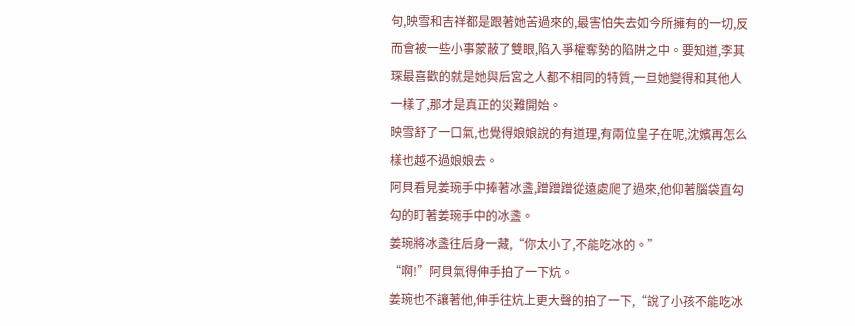句,映雪和吉祥都是跟著她苦過來的,最害怕失去如今所擁有的一切,反而會被一些小事蒙蔽了雙眼,陷入爭權奪勢的陷阱之中。要知道,李其琛最喜歡的就是她與后宮之人都不相同的特質,一旦她變得和其他人一樣了,那才是真正的災難開始。
映雪舒了一口氣,也覺得娘娘說的有道理,有兩位皇子在呢,沈嬪再怎么樣也越不過娘娘去。
阿貝看見姜琬手中捧著冰盞,蹭蹭蹭從遠處爬了過來,他仰著腦袋直勾勾的盯著姜琬手中的冰盞。
姜琬將冰盞往后身一藏,“你太小了,不能吃冰的。”
“啊!”阿貝氣得伸手拍了一下炕。
姜琬也不讓著他,伸手往炕上更大聲的拍了一下,“說了小孩不能吃冰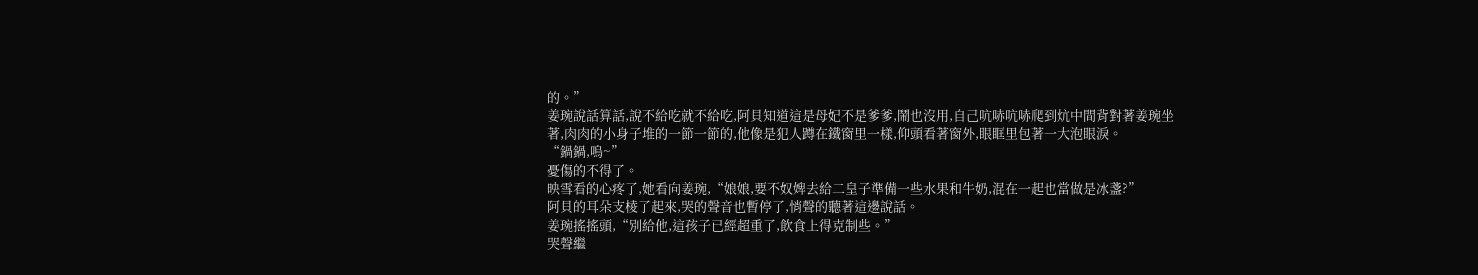的。”
姜琬說話算話,說不給吃就不給吃,阿貝知道這是母妃不是爹爹,鬧也沒用,自己吭哧吭哧爬到炕中間背對著姜琬坐著,肉肉的小身子堆的一節一節的,他像是犯人蹲在鐵窗里一樣,仰頭看著窗外,眼眶里包著一大泡眼淚。
“鍋鍋,嗚~”
憂傷的不得了。
映雪看的心疼了,她看向姜琬,“娘娘,要不奴婢去給二皇子準備一些水果和牛奶,混在一起也當做是冰盞?”
阿貝的耳朵支棱了起來,哭的聲音也暫停了,悄聲的聽著這邊說話。
姜琬搖搖頭,“別給他,這孩子已經超重了,飲食上得克制些。”
哭聲繼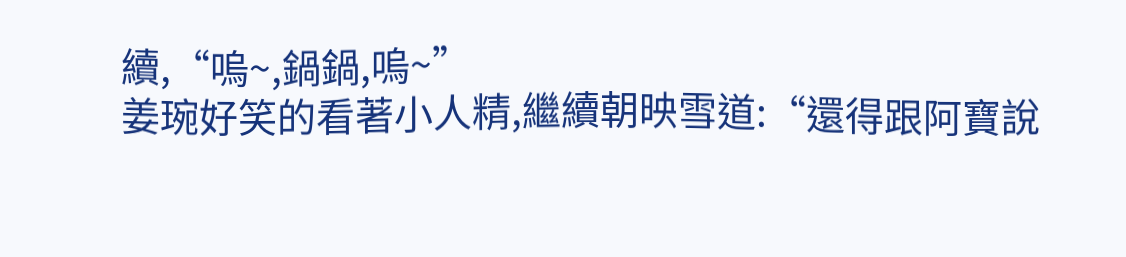續,“嗚~,鍋鍋,嗚~”
姜琬好笑的看著小人精,繼續朝映雪道:“還得跟阿寶說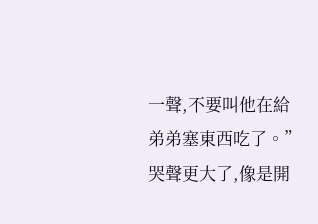一聲,不要叫他在給弟弟塞東西吃了。”
哭聲更大了,像是開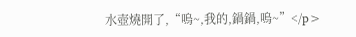水壺燒開了,“嗚~,我的,鍋鍋,嗚~”</p>